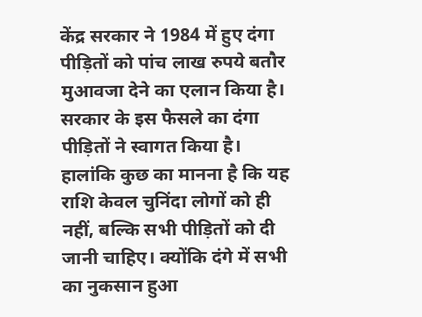केंद्र सरकार ने 1984 में हुए दंगा पीड़ितों को पांच लाख रुपये बतौर मुआवजा देने का एलान किया है। सरकार के इस फैसले का दंगा पीड़ितों ने स्वागत किया है। हालांकि कुछ का मानना है कि यह राशि केवल चुनिंदा लोगों को ही नहीं, बल्कि सभी पीड़ितों को दी जानी चाहिए। क्योंकि दंगे में सभी का नुकसान हुआ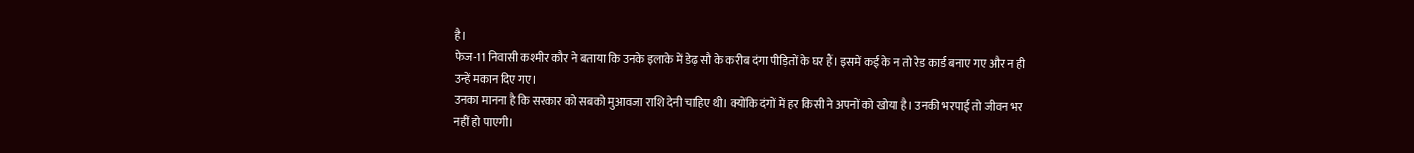है।
फेज-11 निवासी कश्मीर कौर ने बताया कि उनके इलाके में डेढ़ सौ के करीब दंगा पीड़ितों के घर हैं। इसमें कई के न तो रेड कार्ड बनाए गए और न ही उन्हें मकान दिए गए।
उनका मानना है कि सरकार को सबको मुआवजा राशि देनी चाहिए थी। क्योंकि दंगों में हर किसी ने अपनों को खोया है। उनकी भरपाई तो जीवन भर नहीं हो पाएगी।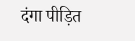दंगा पीड़ित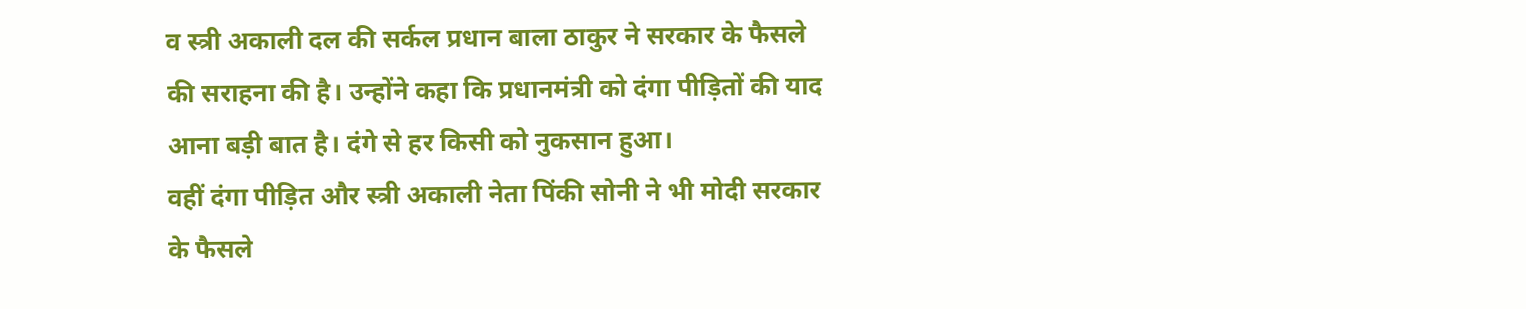व स्त्री अकाली दल की सर्कल प्रधान बाला ठाकुर ने सरकार के फैसले की सराहना की है। उन्होंने कहा कि प्रधानमंत्री को दंगा पीड़ितों की याद आना बड़ी बात है। दंगे से हर किसी को नुकसान हुआ।
वहीं दंगा पीड़ित और स्त्री अकाली नेता पिंकी सोनी ने भी मोदी सरकार के फैसले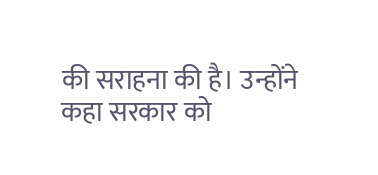की सराहना की है। उन्होंने कहा सरकार को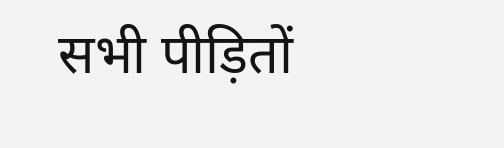सभी पीड़ितों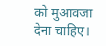को मुआवजा देना चाहिए।